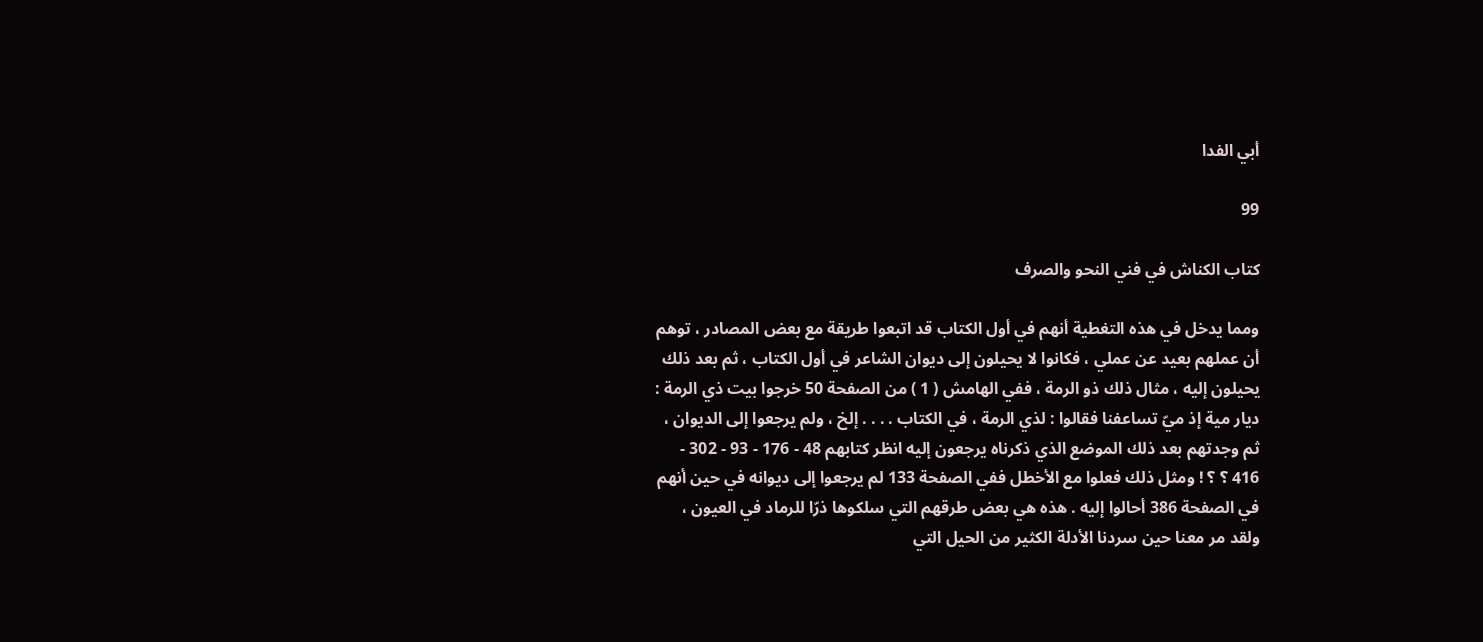أبي الفدا

99

كتاب الكناش في فني النحو والصرف

ومما يدخل في هذه التغطية أنهم في أول الكتاب قد اتبعوا طريقة مع بعض المصادر ، توهم أن عملهم بعيد عن عملي ، فكانوا لا يحيلون إلى ديوان الشاعر في أول الكتاب ، ثم بعد ذلك يحيلون إليه ، مثال ذلك ذو الرمة ، ففي الهامش ( 1 ) من الصفحة 50 خرجوا بيت ذي الرمة : ديار مية إذ ميّ تساعفنا فقالوا : لذي الرمة ، في الكتاب . . . . إلخ ، ولم يرجعوا إلى الديوان ، ثم وجدتهم بعد ذلك الموضع الذي ذكرناه يرجعون إليه انظر كتابهم 48 - 176 - 93 - 302 - 416 ؟ ؟ ! ومثل ذلك فعلوا مع الأخطل ففي الصفحة 133 لم يرجعوا إلى ديوانه في حين أنهم في الصفحة 386 أحالوا إليه . هذه هي بعض طرقهم التي سلكوها ذرّا للرماد في العيون ، ولقد مر معنا حين سردنا الأدلة الكثير من الحيل التي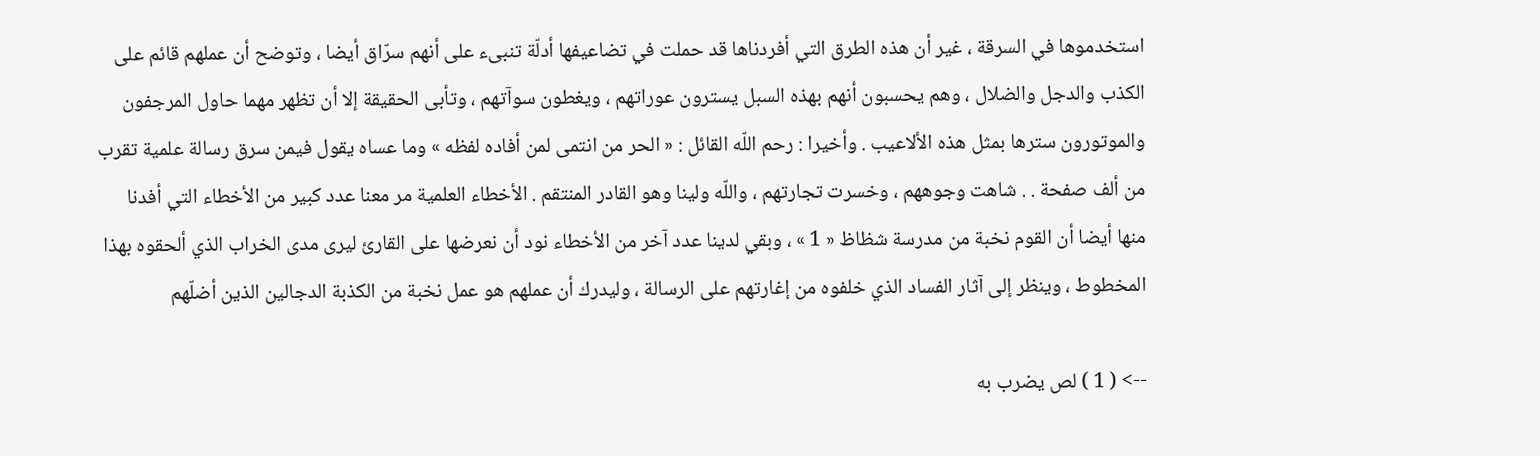استخدموها في السرقة ، غير أن هذه الطرق التي أفردناها قد حملت في تضاعيفها أدلّة تنبىء على أنهم سرّاق أيضا ، وتوضح أن عملهم قائم على الكذب والدجل والضلال ، وهم يحسبون أنهم بهذه السبل يسترون عوراتهم ، ويغطون سوآتهم ، وتأبى الحقيقة إلا أن تظهر مهما حاول المرجفون والموتورون سترها بمثل هذه الألاعيب . وأخيرا : رحم اللّه القائل : « الحر من انتمى لمن أفاده لفظه » وما عساه يقول فيمن سرق رسالة علمية تقرب من ألف صفحة . . شاهت وجوههم ، وخسرت تجارتهم ، واللّه ولينا وهو القادر المنتقم . الأخطاء العلمية مر معنا عدد كبير من الأخطاء التي أفدنا منها أيضا أن القوم نخبة من مدرسة شظاظ « 1 » ، وبقي لدينا عدد آخر من الأخطاء نود أن نعرضها على القارئ ليرى مدى الخراب الذي ألحقوه بهذا المخطوط ، وينظر إلى آثار الفساد الذي خلفوه من إغارتهم على الرسالة ، وليدرك أن عملهم هو عمل نخبة من الكذبة الدجالين الذين أضلّهم

--> ( 1 ) لص يضرب به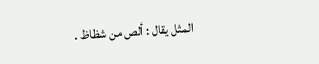المثل يقال : ألص من شظاظ .